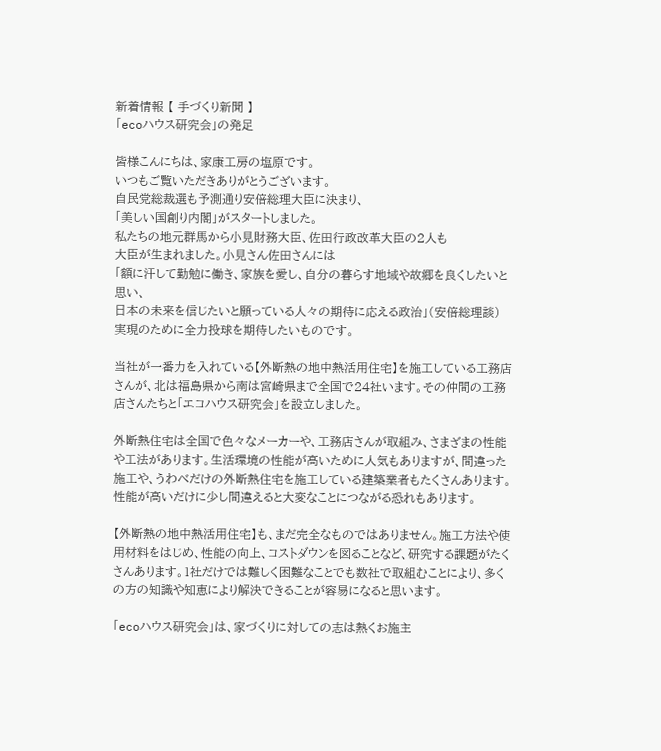新着情報 【 手づくり新聞 】
「ecoハウス研究会」の発足

皆様こんにちは、家康工房の塩原です。
いつもご覧いただきありがとうございます。
自民党総裁選も予測通り安倍総理大臣に決まり、
「美しい国創り内閣」がスタートしました。
私たちの地元群馬から小見財務大臣、佐田行政改革大臣の2人も
大臣が生まれました。小見さん佐田さんには
「額に汗して勤勉に働き、家族を愛し、自分の暮らす地域や故郷を良くしたいと思い、
日本の未来を信じたいと願っている人々の期待に応える政治」(安倍総理談)
実現のために全力投球を期待したいものです。

当社が一番力を入れている【外断熱の地中熱活用住宅】を施工している工務店さんが、北は福島県から南は宮崎県まで全国で24社います。その仲間の工務店さんたちと「エコハウス研究会」を設立しました。

外断熱住宅は全国で色々なメーカーや、工務店さんが取組み、さまざまの性能や工法があります。生活環境の性能が高いために人気もありますが、間違った施工や、うわべだけの外断熱住宅を施工している建築業者もたくさんあります。性能が高いだけに少し間違えると大変なことにつながる恐れもあります。

【外断熱の地中熱活用住宅】も、まだ完全なものではありません。施工方法や使用材料をはじめ、性能の向上、コストダウンを図ることなど、研究する課題がたくさんあります。1社だけでは難しく困難なことでも数社で取組むことにより、多くの方の知識や知恵により解決できることが容易になると思います。

「ecoハウス研究会」は、家づくりに対しての志は熱くお施主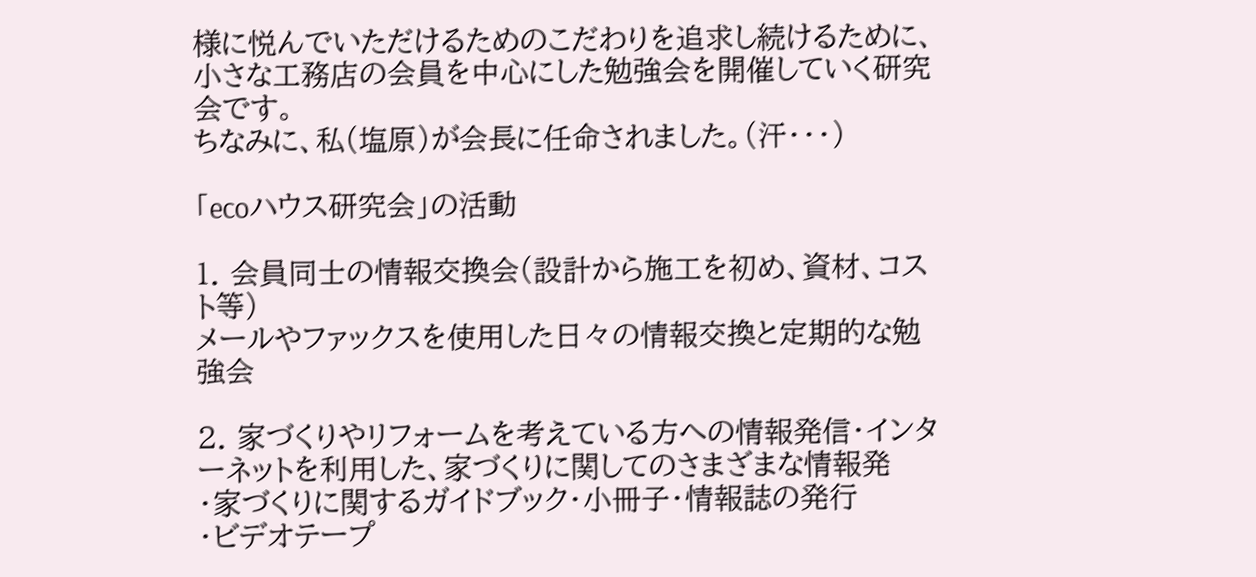様に悦んでいただけるためのこだわりを追求し続けるために、小さな工務店の会員を中心にした勉強会を開催していく研究会です。
ちなみに、私(塩原)が会長に任命されました。(汗・・・)

「ecoハウス研究会」の活動

1. 会員同士の情報交換会(設計から施工を初め、資材、コスト等)
メールやファックスを使用した日々の情報交換と定期的な勉強会

2. 家づくりやリフォームを考えている方への情報発信・インターネットを利用した、家づくりに関してのさまざまな情報発
・家づくりに関するガイドブック・小冊子・情報誌の発行
・ビデオテープ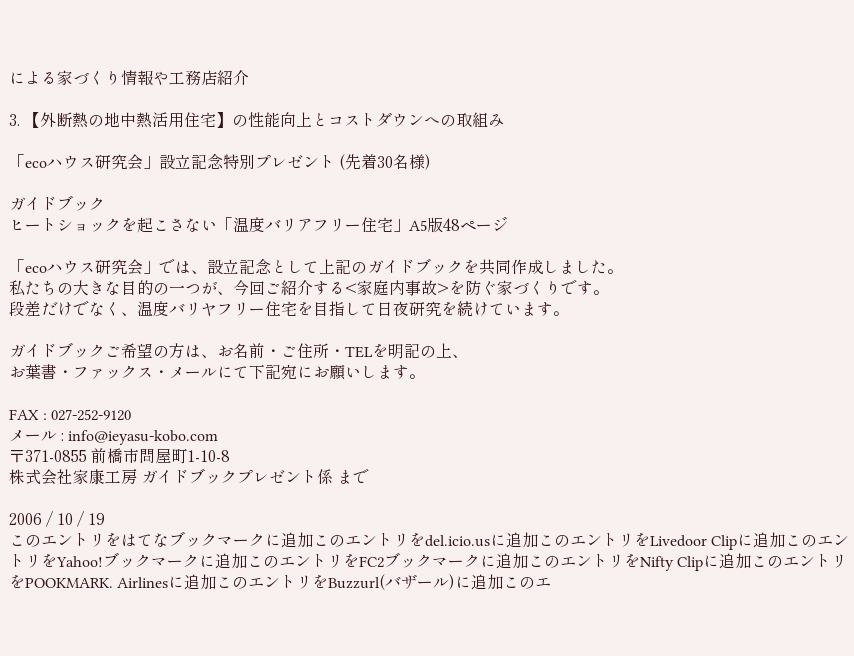による家づくり情報や工務店紹介

3. 【外断熱の地中熱活用住宅】の性能向上とコストダウンへの取組み

「ecoハウス研究会」設立記念特別プレゼント (先着30名様)

ガイドブック
ヒートショックを起こさない「温度バリアフリー住宅」A5版48ページ

「ecoハウス研究会」では、設立記念として上記のガイドブックを共同作成しました。
私たちの大きな目的の一つが、今回ご紹介する<家庭内事故>を防ぐ家づくりです。
段差だけでなく、温度バリヤフリー住宅を目指して日夜研究を続けています。

ガイドブックご希望の方は、お名前・ご住所・TELを明記の上、
お葉書・ファックス・メールにて下記宛にお願いします。

FAX : 027-252-9120
メール : info@ieyasu-kobo.com
〒371-0855 前橋市問屋町1-10-8
株式会社家康工房 ガイドブックプレゼント係 まで

2006 / 10 / 19
このエントリをはてなブックマークに追加このエントリをdel.icio.usに追加このエントリをLivedoor Clipに追加このエントリをYahoo!ブックマークに追加このエントリをFC2ブックマークに追加このエントリをNifty Clipに追加このエントリをPOOKMARK. Airlinesに追加このエントリをBuzzurl(バザール)に追加このエ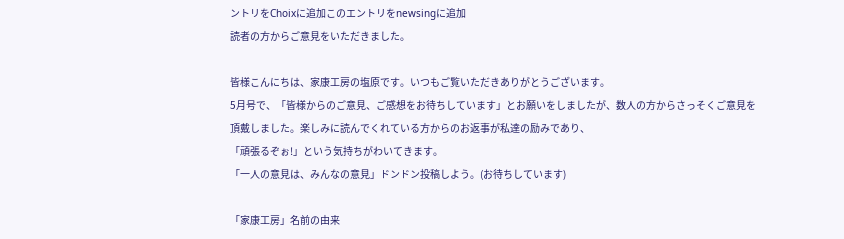ントリをChoixに追加このエントリをnewsingに追加
読者の方からご意見をいただきました。

皆様こんにちは、家康工房の塩原です。いつもご覧いただきありがとうございます。
5月号で、「皆様からのご意見、ご感想をお待ちしています」とお願いをしましたが、数人の方からさっそくご意見を
頂戴しました。楽しみに読んでくれている方からのお返事が私達の励みであり、
「頑張るぞぉ!」という気持ちがわいてきます。
「一人の意見は、みんなの意見」ドンドン投稿しよう。(お待ちしています)

「家康工房」名前の由来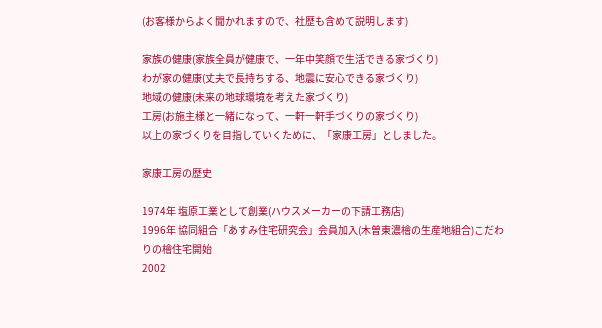(お客様からよく聞かれますので、社歴も含めて説明します)

家族の健康(家族全員が健康で、一年中笑顔で生活できる家づくり)
わが家の健康(丈夫で長持ちする、地震に安心できる家づくり)
地域の健康(未来の地球環境を考えた家づくり)
工房(お施主様と一緒になって、一軒一軒手づくりの家づくり)
以上の家づくりを目指していくために、「家康工房」としました。

家康工房の歴史

1974年 塩原工業として創業(ハウスメーカーの下請工務店)
1996年 協同組合「あすみ住宅研究会」会員加入(木曽東濃檜の生産地組合)こだわりの檜住宅開始
2002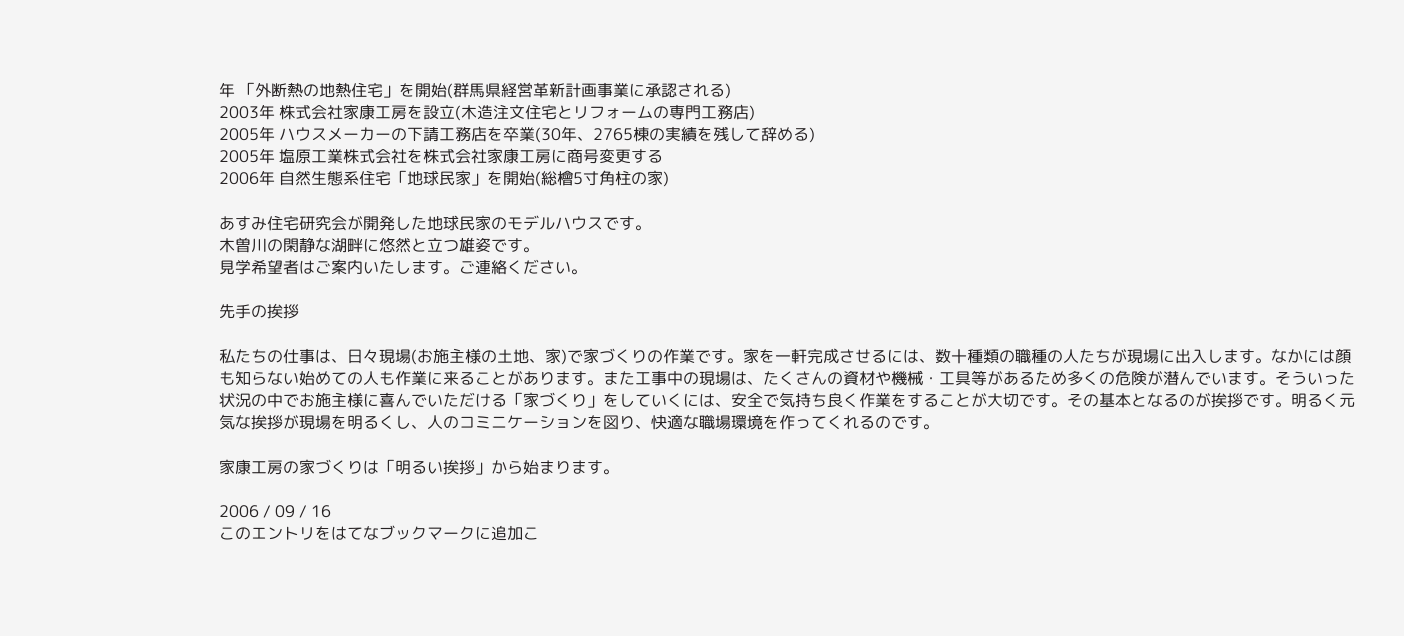年 「外断熱の地熱住宅」を開始(群馬県経営革新計画事業に承認される)
2003年 株式会社家康工房を設立(木造注文住宅とリフォームの専門工務店)
2005年 ハウスメーカーの下請工務店を卒業(30年、2765棟の実績を残して辞める)
2005年 塩原工業株式会社を株式会社家康工房に商号変更する
2006年 自然生態系住宅「地球民家」を開始(総檜5寸角柱の家)

あすみ住宅研究会が開発した地球民家のモデルハウスです。
木曽川の閑静な湖畔に悠然と立つ雄姿です。
見学希望者はご案内いたします。ご連絡ください。

先手の挨拶

私たちの仕事は、日々現場(お施主様の土地、家)で家づくりの作業です。家を一軒完成させるには、数十種類の職種の人たちが現場に出入します。なかには顔も知らない始めての人も作業に来ることがあります。また工事中の現場は、たくさんの資材や機械・工具等があるため多くの危険が潜んでいます。そういった状況の中でお施主様に喜んでいただける「家づくり」をしていくには、安全で気持ち良く作業をすることが大切です。その基本となるのが挨拶です。明るく元気な挨拶が現場を明るくし、人のコミニケーションを図り、快適な職場環境を作ってくれるのです。

家康工房の家づくりは「明るい挨拶」から始まります。

2006 / 09 / 16
このエントリをはてなブックマークに追加こ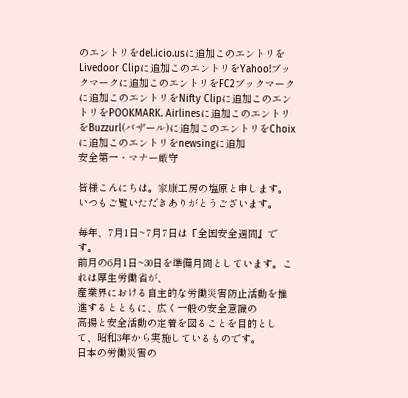のエントリをdel.icio.usに追加このエントリをLivedoor Clipに追加このエントリをYahoo!ブックマークに追加このエントリをFC2ブックマークに追加このエントリをNifty Clipに追加このエントリをPOOKMARK. Airlinesに追加このエントリをBuzzurl(バザール)に追加このエントリをChoixに追加このエントリをnewsingに追加
安全第一・マナー厳守

皆様こんにちは。家康工房の塩原と申します。いつもご覧いただきありがとうございます。

毎年、7月1日~7月7日は『全国安全週間』です。
前月の6月1日~30日を準備月間としています。これは厚生労働省が、
産業界における自主的な労働災害防止活動を推進するとともに、広く一般の安全意識の
高揚と安全活動の定着を図ることを目的として、昭和3年から実施しているものです。
日本の労働災害の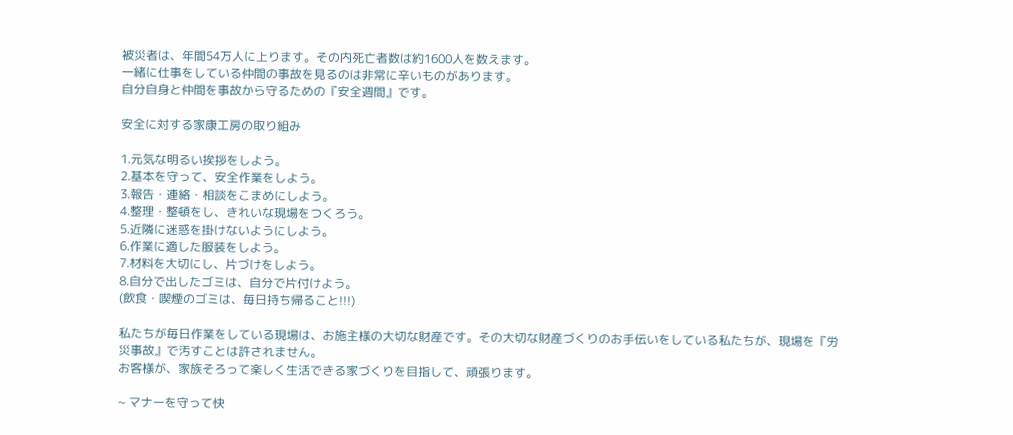被災者は、年間54万人に上ります。その内死亡者数は約1600人を数えます。
一緒に仕事をしている仲間の事故を見るのは非常に辛いものがあります。
自分自身と仲間を事故から守るための『安全週間』です。

安全に対する家康工房の取り組み

1.元気な明るい挨拶をしよう。
2.基本を守って、安全作業をしよう。
3.報告・連絡・相談をこまめにしよう。
4.整理・整頓をし、きれいな現場をつくろう。
5.近隣に迷惑を掛けないようにしよう。
6.作業に適した服装をしよう。
7.材料を大切にし、片づけをしよう。
8.自分で出したゴミは、自分で片付けよう。
(飲食・喫煙のゴミは、毎日持ち帰ること!!!)

私たちが毎日作業をしている現場は、お施主様の大切な財産です。その大切な財産づくりのお手伝いをしている私たちが、現場を『労災事故』で汚すことは許されません。
お客様が、家族そろって楽しく生活できる家づくりを目指して、頑張ります。

~ マナーを守って快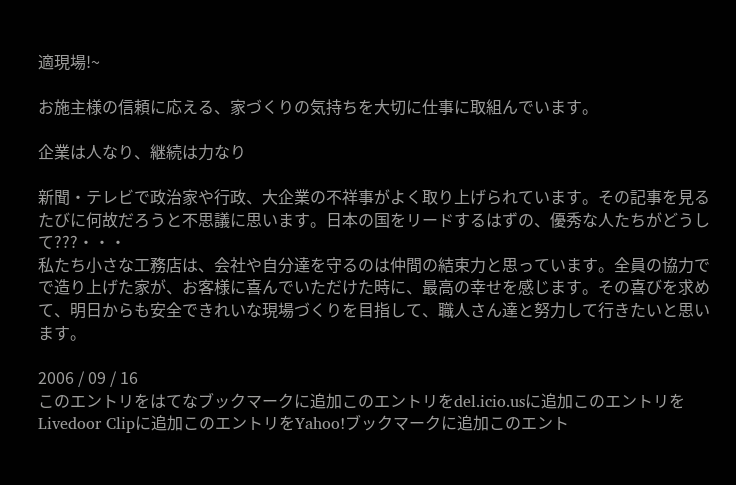適現場!~

お施主様の信頼に応える、家づくりの気持ちを大切に仕事に取組んでいます。

企業は人なり、継続は力なり

新聞・テレビで政治家や行政、大企業の不祥事がよく取り上げられています。その記事を見るたびに何故だろうと不思議に思います。日本の国をリードするはずの、優秀な人たちがどうして???・・・
私たち小さな工務店は、会社や自分達を守るのは仲間の結束力と思っています。全員の協力でで造り上げた家が、お客様に喜んでいただけた時に、最高の幸せを感じます。その喜びを求めて、明日からも安全できれいな現場づくりを目指して、職人さん達と努力して行きたいと思います。

2006 / 09 / 16
このエントリをはてなブックマークに追加このエントリをdel.icio.usに追加このエントリをLivedoor Clipに追加このエントリをYahoo!ブックマークに追加このエント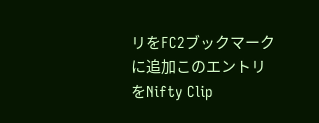リをFC2ブックマークに追加このエントリをNifty Clip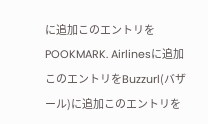に追加このエントリをPOOKMARK. Airlinesに追加このエントリをBuzzurl(バザール)に追加このエントリを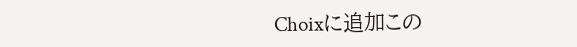Choixに追加この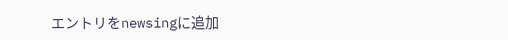エントリをnewsingに追加